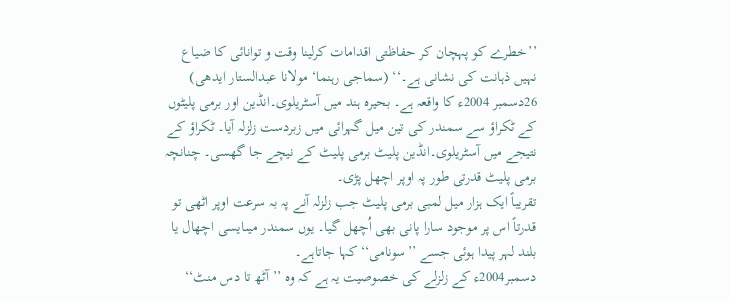’’خطرے کو پہچان کر حفاظتی اقدامات کرلینا وقت و توانائی کا ضیاع نہیں ذہانت کی نشانی ہے۔‘‘ (سماجی رہنما‘ مولانا عبدالستار ایدھی)
26دسمبر 2004ء کا واقعہ ہے۔ بحیرہ ہند میں آسٹریلوی۔انڈین اور برمی پلیٹوں کے ٹکراؤ سے سمندر کی تین میل گہرائی میں زبردست زلزلہ آیا۔ ٹکراؤ کے نتیجے میں آسٹریلوی۔انڈین پلیٹ برمی پلیٹ کے نیچے جا گھسی۔ چنانچہ برمی پلیٹ قدرتی طور پہ اوپر اچھل پڑی۔
تقریباً ایک ہزار میل لمبی برمی پلیٹ جب زلزلہ آنے پہ بہ سرعت اوپر اٹھی تو قدرتاً اس پر موجود سارا پانی بھی اُچھل گیا۔ یوں سمندر میںایسی اچھال یا بلند لہر پیدا ہوئی جسے ’’سونامی‘‘ کہا جاتاہے۔
دسمبر2004ء کے زلزلے کی خصوصیت یہ ہے کہ وہ ’’آٹھ تا دس منٹ‘‘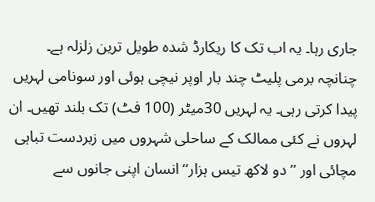جاری رہا۔ یہ اب تک کا ریکارڈ شدہ طویل ترین زلزلہ ہے۔ چنانچہ برمی پلیٹ چند بار اوپر نیچی ہوئی اور سونامی لہریں پیدا کرتی رہی۔ یہ لہریں 30میٹر (100 فٹ) تک بلند تھیں۔ ان لہروں نے کئی ممالک کے ساحلی شہروں میں زبردست تباہی مچائی اور ’’دو لاکھ تیس ہزار‘‘ انسان اپنی جانوں سے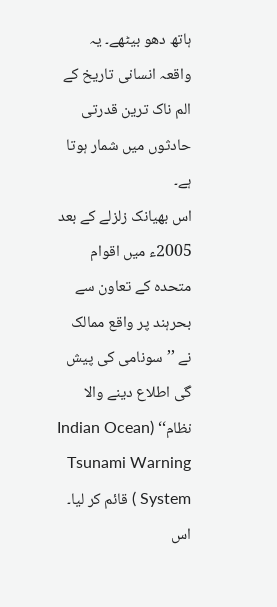ہاتھ دھو بیٹھے۔ یہ واقعہ انسانی تاریخ کے الم ناک ترین قدرتی حادثوں میں شمار ہوتا ہے۔
اس بھیانک زلزلے کے بعد 2005ء میں اقوام متحدہ کے تعاون سے بحرہند پر واقع ممالک نے ’’سونامی کی پیش گی اطلاع دینے والا نظام‘‘ (Indian Ocean Tsunami Warning System ) قائم کر لیا۔ اس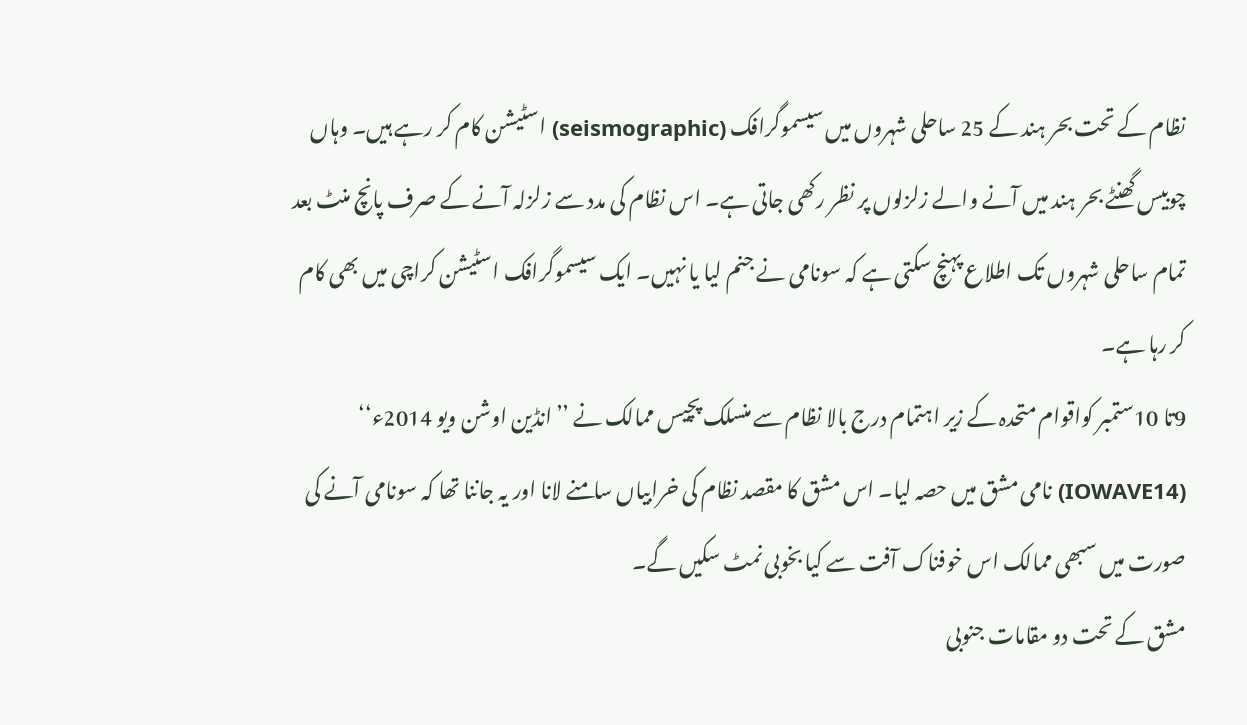نظام کے تحت بحر ہند کے 25 ساحلی شہروں میں سیسموگرافک (seismographic) اسٹیشن کام کر رہے ہیں۔ وہاں چوبیس گھنٹے بحر ہند میں آنے والے زلزلوں پر نظر رکھی جاتی ہے۔ اس نظام کی مدد سے زلزلہ آنے کے صرف پانچ منٹ بعد تمام ساحلی شہروں تک اطلاع پہنچ سکتی ہے کہ سونامی نے جنم لیا یا نہیں۔ ایک سیسموگرافک اسٹیشن کراچی میں بھی کام کر رہا ہے۔
9تا 10ستمبر کواقوام متحدہ کے زیر اہتمام درج بالا نظام سے منسلک پچیس ممالک نے ’’انڈین اوشن ویو 2014ء‘‘ (IOWAVE14) نامی مشق میں حصہ لیا۔ اس مشق کا مقصد نظام کی خرابیاں سامنے لانا اور یہ جاننا تھا کہ سونامی آنے کی صورت میں سبھی ممالک اس خوفناک آفت سے کیا بخوبی نمٹ سکیں گے۔
مشق کے تحت دو مقامات جنوبی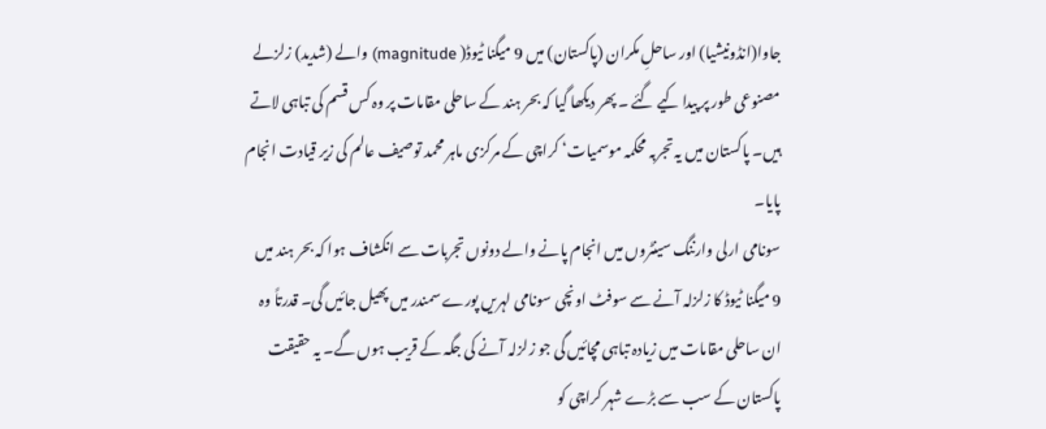جاوا(انڈونیشیا) اور ساحلِ مکران (پاکستان) میں 9 میگنا ٹیوڈ( magnitude) والے (شدید) زلزلے مصنوعی طور پر پیدا کیے گئے ۔ پھر دیکھا گیا کہ بحر ہند کے ساحلی مقامات پر وہ کس قسم کی تباہی لاتے ہیں۔ پاکستان میں یہ تجربہ محکمہ موسمیات‘ کراچی کے مرکزی ماہر محمد توصیف عالم کی زیر قیادت انجام پایا۔
سونامی ارلی وارننگ سینٹروں میں انجام پانے والے دونوں تجربات سے انکشاف ہوا کہ بحر ہند میں 9 میگنا ٹیوڈ کا زلزلہ آنے سے سوفٹ اونچی سونامی لہریں پورے سمندر میں پھیل جائیں گی۔ قدرتاً وہ ان ساحلی مقامات میں زیادہ تباہی مچائیں گی جو زلزلہ آنے کی جگہ کے قریب ہوں گے۔ یہ حقیقت پاکستان کے سب سے بڑے شہر کراچی کو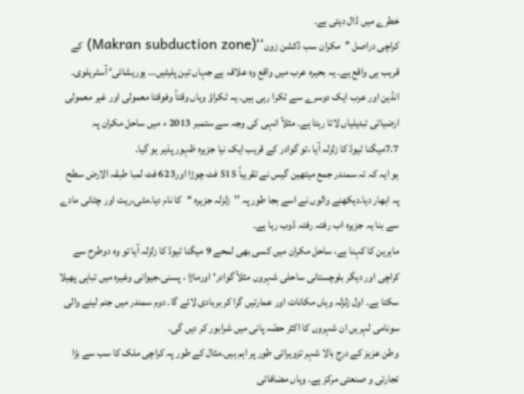خطرے میں ڈال دیتی ہے۔
کراچی دراصل ’’مکران سب ڈکشن زون‘‘(Makran subduction zone) کے قریب ہی واقع ہے۔ یہ بحیرہ عرب میں واقع وہ علاقہ ہے جہاں تین پلیٹیں… یوریشائی‘ آسٹریلوی۔ انڈین اور عرب ایک دوسرے سے ٹکرا رہی ہیں۔ یہ ٹکراؤ وہاں وقتاً وفوقتا معمولی اور غیر معمولی ارضیاتی تبدیلیاں لاتا رہتا ہے۔ مثلاً انہی کی وجہ سے ستمبر 2013 ء میں ساحل مکران پہ 7.7میگنا ٹیوڈ کا زلزلہ آیا ،تو گوادر کے قریب ایک نیا جزیرہ ظہور پذیر ہو گیا۔
ہو ایہ کہ تہ سمندر جمع میتھین گیس نے تقریباً 515 فٹ چوڑا اور623 فٹ لمبا طبقہ الارض سطح پہ ابھار دیا۔دیکھنے والوں نے اسے بجا طور پہ ’’زلزلہ جزیرہ ‘‘کا نام دیا۔مٹی،ریت اور چٹانی مادے سے بنا یہ جزیرہ اب رفتہ رفتہ ڈوب رہا ہے۔
ماہرین کا کہنا ہے، ساحل مکران میں کسی بھی لمحے 9 میگنا ٹیوڈ کا زلزلہ آیا تو وہ دوطرح سے کراچی اور دیگر بلوچستانی ساحلی شہروں مثلاً گوادر‘ اورماڑا ، پسنی،جیوانی وغیرہ میں تباہی پھیلا سکتا ہے۔ اول زلزلہ وہاں مکانات اور عمارتیں گرا کر بربادی لائے گا۔ دوم سمندر میں جنم لینے والی سونامی لہریں ان شہروں کا اکثر حصّہ پانی میں شرابور کر دیں گی۔
وطن عزیز کے درج بالا شہر تزویراتی طور پر اہم ہیں۔مثال کے طور پہ کراچی ملک کا سب سے بڑا تجارتی و صنعتی مرکز ہے۔ وہاں مضافاتی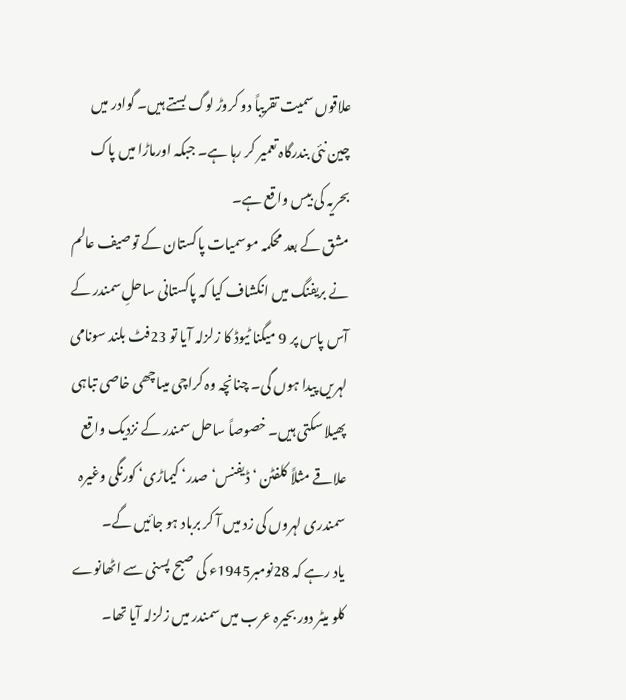علاقوں سمیت تقریباً دو کروڑ لوگ بستے ہیں۔ گوادر میں چین نئی بندرگاہ تعمیر کر رہا ہے۔ جبکہ اورماڑا میں پاک بحریہ کی بیس واقع ہے۔
مشق کے بعد محکمہ موسمیات پاکستان کے توصیف عالم نے بریفنگ میں انکشاف کیا کہ پاکستانی ساحلِ سمندر کے آس پاس پر 9 میگنا ٹیوڈ کا زلزلہ آیا تو 23فٹ بلند سونامی لہریں پیدا ہوں گی۔ چنانچہ وہ کراچی میںاچھی خاصی تباہی پھیلا سکتی ہیں۔ خصوصاً ساحل سمندر کے نزدیک واقع علاقے مثلاً کلفٹن ‘ ڈیفنس‘ صدر‘ کیماڑی‘ کورنگی وغیرہ سمندری لہروں کی زد میں آ کر برباد ہو جائیں گے۔
یاد رہے کہ 28نومبر1945ء کی صبح پسنی سے اٹھانوے کلو میٹر دور بحیرہ عرب میں سمندر میں زلزلہ آیا تھا۔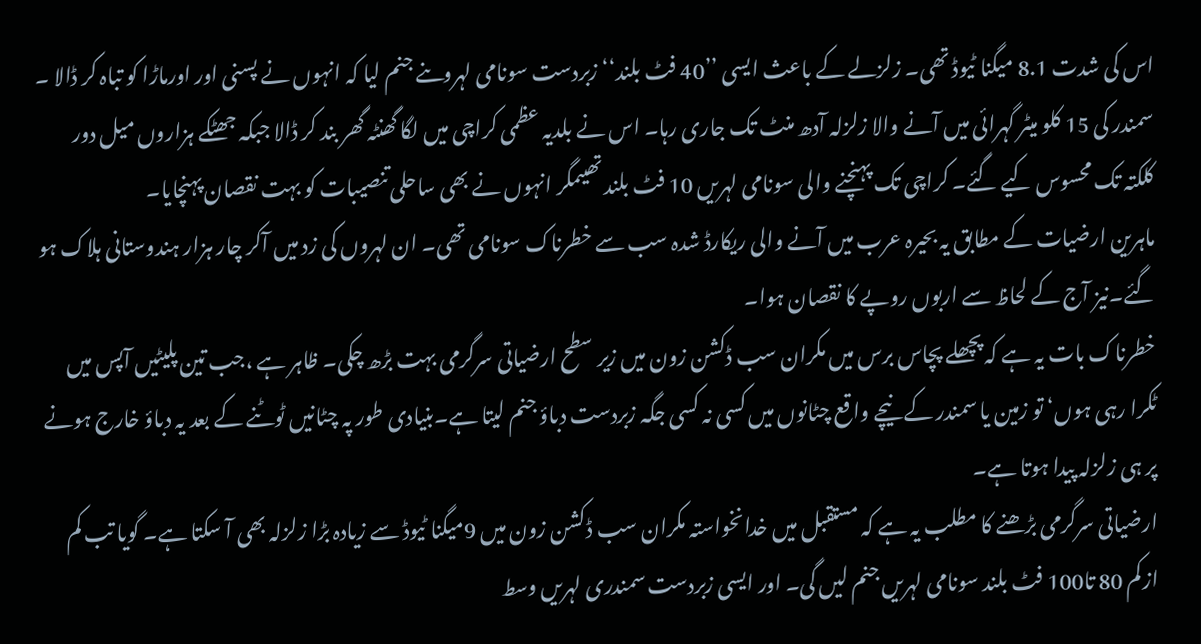اس کی شدت 8.1 میگنا ٹیوڈ تھی۔ زلزلے کے باعث ایسی ’’40 فٹ بلند‘‘ زبردست سونامی لہروںنے جنم لیا کہ انہوں نے پسنی اور اورماڑا کو تباہ کر ڈالا ۔
سمندر کی 15 کلو میٹر گہرائی میں آنے والا زلزلہ آدھ منٹ تک جاری رہا۔ اس نے بلدیہ عظمی کراچی میں لگا گھنٹہ گھر بند کر ڈالا جبکہ جھٹکے ہزاروں میل دور کلکتہ تک محسوس کیے گئے۔ کراچی تک پہنچنے والی سونامی لہریں 10 فٹ بلند تھیںمگر انہوں نے بھی ساحلی تنصیبات کو بہت نقصان پہنچایا۔
ماہرین ارضیات کے مطابق یہ بحیرہ عرب میں آنے والی ریکارڈ شدہ سب سے خطرناک سونامی تھی۔ ان لہروں کی زد میں آکر چار ہزار ہندوستانی ہلاک ہو گئے۔نیز آج کے لحاظ سے اربوں روپے کا نقصان ہوا۔
خطرناک بات یہ ہے کہ پچھلے پچاس برس میں مکران سب ڈکشن زون میں زیر سطح ارضیاتی سرگرمی بہت بڑھ چکی۔ ظاہر ہے ،جب تین پلیٹیں آپس میں ٹکرا رہی ہوں‘ تو زمین یا سمندر کے نیچے واقع چٹانوں میں کسی نہ کسی جگہ زبردست دباؤ جنم لیتا ہے۔بنیادی طور پہ چٹانیں ٹوٹنے کے بعد یہ دباؤ خارج ہونے پر ہی زلزلہ پیدا ہوتا ہے۔
ارضیاتی سرگرمی بڑھنے کا مطلب یہ ہے کہ مستقبل میں خدانخواستہ مکران سب ڈکشن زون میں 9میگنا ٹیوڈ سے زیادہ بڑا زلزلہ بھی آ سکتا ہے۔ گویا تب کم ازکم 80 تا100 فٹ بلند سونامی لہریں جنم لیں گی۔ اور ایسی زبردست سمندری لہریں وسط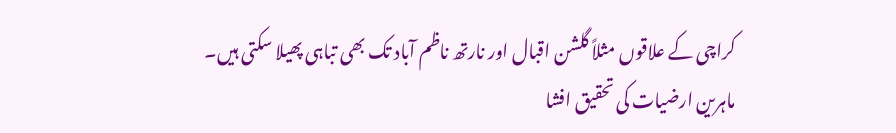کراچی کے علاقوں مثلاً گلشن اقبال اور نارتھ ناظم آباد تک بھی تباہی پھیلا سکتی ہیں۔
ماہرین ارضیات کی تحقیق افشا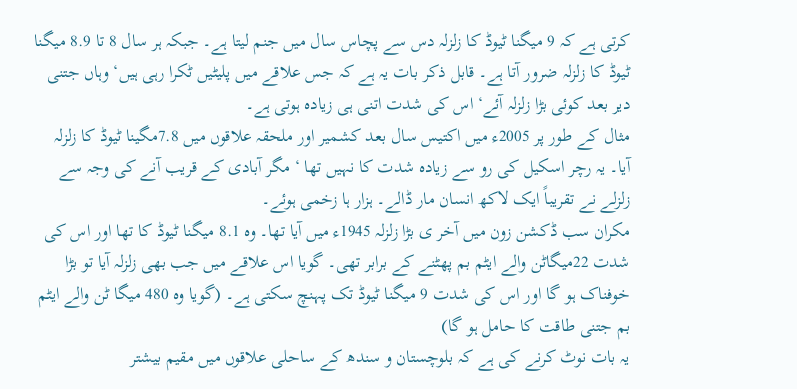کرتی ہے کہ 9 میگنا ٹیوڈ کا زلزلہ دس سے پچاس سال میں جنم لیتا ہے۔ جبکہ ہر سال 8 تا 8.9 میگنا ٹیوڈ کا زلزلہ ضرور آتا ہے۔ قابل ذکر بات یہ ہے کہ جس علاقے میں پلیٹیں ٹکرا رہی ہیں‘ وہاں جتنی دیر بعد کوئی بڑا زلزلہ آئے‘ اس کی شدت اتنی ہی زیادہ ہوتی ہے۔
مثال کے طور پر 2005ء میں اکتیس سال بعد کشمیر اور ملحقہ علاقوں میں 7.8مگینا ٹیوڈ کا زلزلہ آیا۔ یہ رچر اسکیل کی رو سے زیادہ شدت کا نہیں تھا ‘ مگر آبادی کے قریب آنے کی وجہ سے زلزلے نے تقریباً ایک لاکھ انسان مار ڈالے۔ ہزار ہا زخمی ہوئے۔
مکران سب ڈکشن زون میں آخر ی بڑا زلزلہ 1945ء میں آیا تھا۔ وہ 8.1 میگنا ٹیوڈ کا تھا اور اس کی شدت 22میگاٹن والے ایٹم بم پھٹنے کے برابر تھی۔ گویا اس علاقے میں جب بھی زلزلہ آیا تو بڑا خوفناک ہو گا اور اس کی شدت 9 میگنا ٹیوڈ تک پہنچ سکتی ہے۔ (گویا وہ 480 میگا ٹن والے ایٹم بم جتنی طاقت کا حامل ہو گا)
یہ بات نوٹ کرنے کی ہے کہ بلوچستان و سندھ کے ساحلی علاقوں میں مقیم بیشتر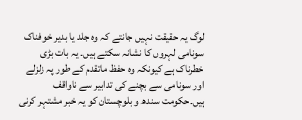لوگ یہ حقیقت نہیں جانتے کہ وہ جلد یا بدیر خوفناک سونامی لہروں کا نشانہ سکتے ہیں۔ یہ بات بڑی خطرناک ہے کیونکہ وہ حفظ ماتقدم کے طور پہ زلزلے اور سونامی سے بچنے کی تدابیر سے ناواقف ہیں۔حکومت سندھ و بلوچستان کو یہ خبر مشتہر کرنی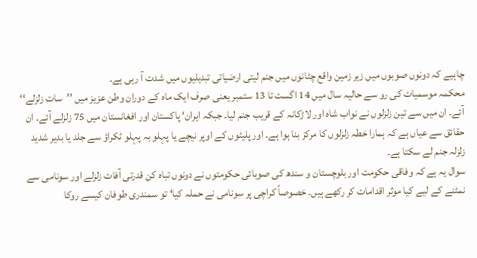چاہیے کہ دونوں صوبوں میں زیر زمین واقع چٹانوں میں جنم لیتی ارضیاتی تبدیلیوں میں شدت آ رہی ہے۔
محکمہ موسمیات کی رو سے حالیہ سال میں 14 اگست تا 13 ستمبر یعنی صرف ایک ماہ کے دوران وطن عزیز میں ’’سات زلزلے‘‘ آئے۔ ان میں سے تین زلزلوں نے نواب شاہ اور لاڑکانہ کے قریب جنم لیا۔ جبکہ ایران‘ پاکستان اور افغانستان میں 75 زلزلے آئے۔ ان حقائق سے عیاں ہے کہ ہمارا خطہ زلزلوں کا مرکز بنا ہوا ہے۔ اور پلیٹوں کے اوپر نیچے یا پہلو بہ پہلو ٹکراؤ سے جلد یا بدیر شدید زلزلہ جنم لے سکتا ہے۔
سوال یہ ہے کہ وفاقی حکومت اور بلوچستان و سندھ کی صوبائی حکومتوں نے دونوں تباہ کن قدرتی آفات زلزلے اور سونامی سے نمٹنے کے لیے کیا موثر اقدامات کر رکھے ہیں۔ خصوصاً کراچی پر سونامی نے حملہ کیا‘ تو سمندری طوفان کیسے روکا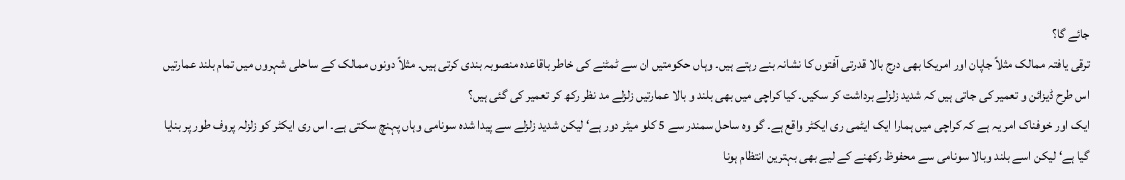جائے گا؟
ترقی یافتہ ممالک مثلاً جاپان اور امریکا بھی درج بالا قدرتی آفتوں کا نشانہ بنے رہتے ہیں۔ وہاں حکومتیں ان سے ٹمٹنے کی خاطر باقاعدہ منصوبہ بندی کرتی ہیں۔ مثلاً دونوں ممالک کے ساحلی شہروں میں تمام بلند عمارتیں اس طرح ڈیزائن و تعمیر کی جاتی ہیں کہ شدید زلزلے برداشت کر سکیں۔ کیا کراچی میں بھی بلند و بالا عمارتیں زلزلے مد نظر رکھ کر تعمیر کی گئی ہیں؟
ایک اور خوفناک امر یہ ہے کہ کراچی میں ہمارا ایک ایٹمی ری ایکٹر واقع ہے۔ گو وہ ساحل سمندر سے 5 کلو میٹر دور ہے‘ لیکن شدید زلزلے سے پیدا شدہ سونامی وہاں پہنچ سکتی ہے۔ اس ری ایکٹر کو زلزلہ پروف طور پر بنایا گیا ہے‘ لیکن اسے بلند وبالا سونامی سے محفوظ رکھنے کے لیے بھی بہترین انتظام ہونا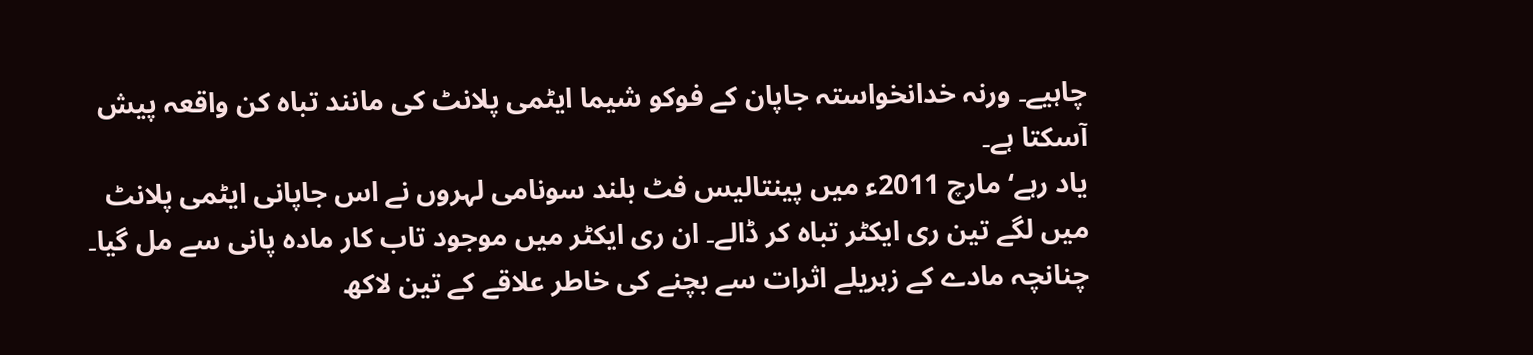چاہیے۔ ورنہ خدانخواستہ جاپان کے فوکو شیما ایٹمی پلانٹ کی مانند تباہ کن واقعہ پیش آسکتا ہے۔
یاد رہے‘ مارچ 2011ء میں پینتالیس فٹ بلند سونامی لہروں نے اس جاپانی ایٹمی پلانٹ میں لگے تین ری ایکٹر تباہ کر ڈالے۔ ان ری ایکٹر میں موجود تاب کار مادہ پانی سے مل گیا۔ چنانچہ مادے کے زہریلے اثرات سے بچنے کی خاطر علاقے کے تین لاکھ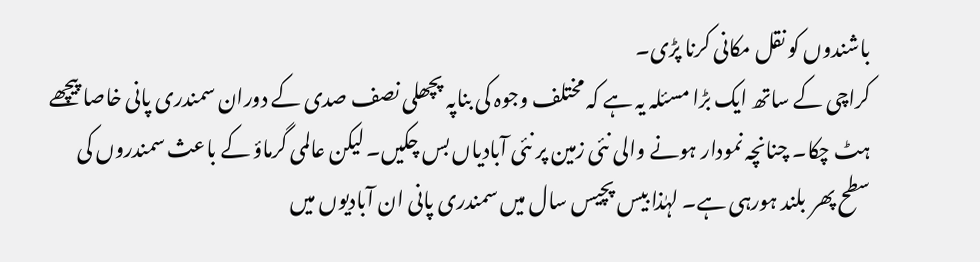باشندوں کو نقل مکانی کرنا پڑی۔
کراچی کے ساتھ ایک بڑا مسئلہ یہ ہے کہ مختلف وجوہ کی بناپہ پچھلی نصف صدی کے دوران سمندری پانی خاصا پیچھے ہٹ چکا۔ چنانچہ نمودار ہونے والی نئی زمین پر نئی آبادیاں بس چکیں۔ لیکن عالمی گرماؤ کے باعث سمندروں کی سطح پھر بلند ہورہی ہے۔ لہٰذا بیس پچیس سال میں سمندری پانی ان آبادیوں میں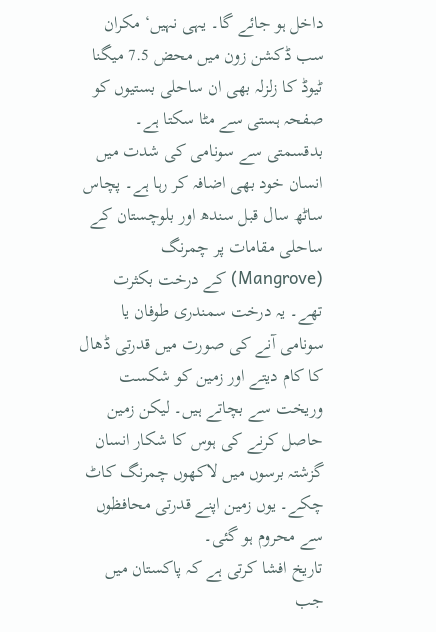داخل ہو جائے گا۔ یہی نہیں‘ مکران سب ڈکشن زون میں محض 7.5 میگنا ٹیوڈ کا زلزلہ بھی ان ساحلی بستیوں کو صفحہ ہستی سے مٹا سکتا ہے۔
بدقسمتی سے سونامی کی شدت میں انسان خود بھی اضافہ کر رہا ہے۔ پچاس ساٹھ سال قبل سندھ اور بلوچستان کے ساحلی مقامات پر چمرنگ (Mangrove) کے درخت بکثرت تھے۔ یہ درخت سمندری طوفان یا سونامی آنے کی صورت میں قدرتی ڈھال کا کام دیتے اور زمین کو شکست وریخت سے بچاتے ہیں۔ لیکن زمین حاصل کرنے کی ہوس کا شکار انسان گزشتہ برسوں میں لاکھوں چمرنگ کاٹ چکے۔ یوں زمین اپنے قدرتی محافظوں سے محروم ہو گئی۔
تاریخ افشا کرتی ہے کہ پاکستان میں جب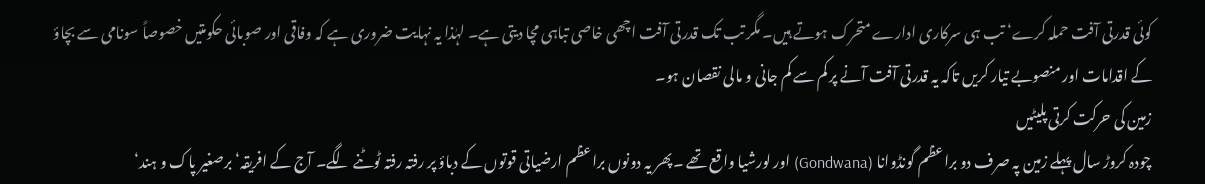کوئی قدرتی آفت حملہ کرے‘ تب ہی سرکاری ادارے متحرک ہوتے ہیں۔ مگر تب تک قدرتی آفت اچھی خاصی تباہی مچا دیتی ہے۔ لہٰذا یہ نہایت ضروری ہے کہ وفاقی اور صوبائی حکومتیں خصوصاً سونامی سے بچاؤ کے اقدامات اور منصوبے تیار کریں تاکہ یہ قدرتی آفت آنے پر کم سے کم جانی و مالی نقصان ہو۔
زمین کی حرکت کرتی پلیٹیں
چودہ کروڑ سال پہلے زمین پہ صرف دو براعظم گونڈوانا (Gondwana) اور لورشیا واقع تھے ۔پھر یہ دونوں براعظم ارضیاتی قوتوں کے دباؤ پر رفتہ رفتہ ٹوٹنے لگے۔ آج کے افریقہ‘ برصغیر پاک و ہند‘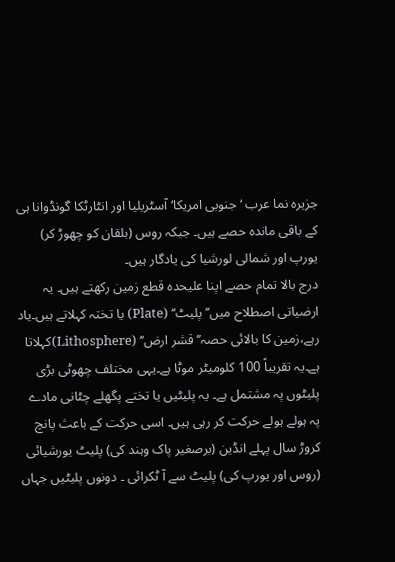جزیرہ نما عرب ‘ جنوبی امریکا‘ آسٹریلیا اور انٹارٹکا گونڈوانا ہی کے باقی ماندہ حصے ہیں۔ جبکہ روس (بلقان کو چھوڑ کر) یورپ اور شمالی لورشیا کی یادگار ہیں۔
درج بالا تمام حصے اپنا علیحدہ قطع زمین رکھتے ہیں۔ یہ ارضیاتی اصطلاح میں’’ پلیٹ‘‘ (Plate) یا تختہ کہلاتے ہیں۔یاد رہے،زمین کا بالائی حصہ’’ قشر ارض‘‘ (Lithosphere)کہلاتا ہے۔یہ تقریباً 100 کلومیٹر موٹا ہے۔یہی مختلف چھوٹی بڑی پلیٹوں پہ مشتمل ہے۔ یہ پلیٹیں یا تختے پگھلے چٹانی مادے پہ ہولے ہولے حرکت کر رہی ہیں۔ اسی حرکت کے باعث پانچ کروڑ سال پہلے انڈین (برصغیر پاک وہند کی) پلیٹ یورشیائی (روس اور یورپ کی) پلیٹ سے آ ٹکرائی ۔ دونوں پلیٹیں جہاں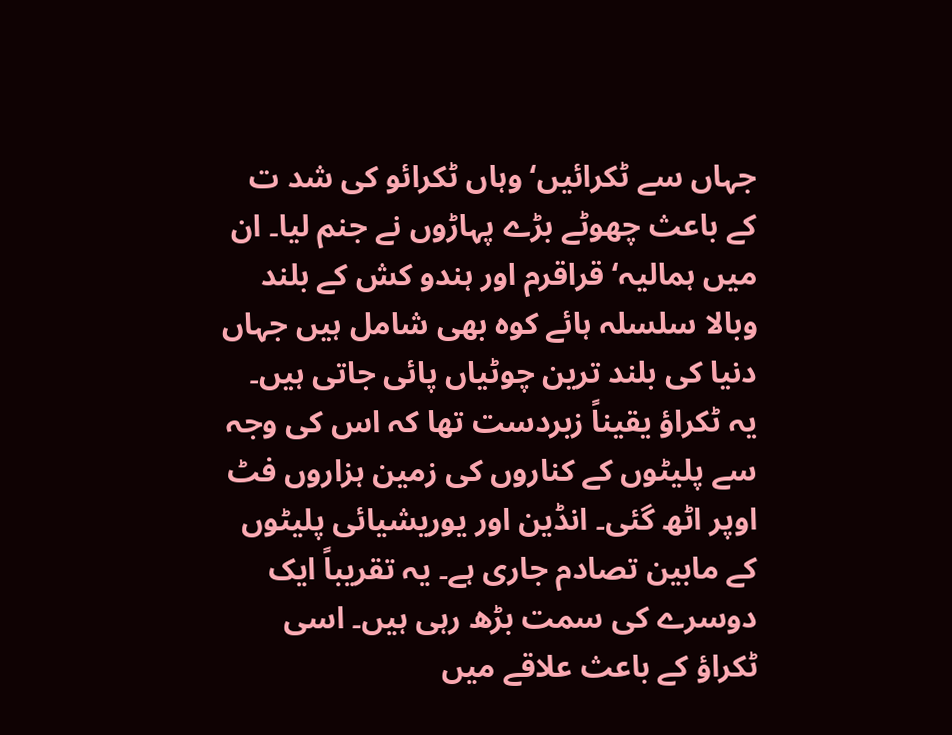جہاں سے ٹکرائیں‘ وہاں ٹکرائو کی شد ت کے باعث چھوٹے بڑے پہاڑوں نے جنم لیا۔ ان میں ہمالیہ‘ قراقرم اور ہندو کش کے بلند وبالا سلسلہ ہائے کوہ بھی شامل ہیں جہاں دنیا کی بلند ترین چوٹیاں پائی جاتی ہیں۔
یہ ٹکراؤ یقیناً زبردست تھا کہ اس کی وجہ سے پلیٹوں کے کناروں کی زمین ہزاروں فٹ اوپر اٹھ گئی۔ انڈین اور یوریشیائی پلیٹوں کے مابین تصادم جاری ہے۔ یہ تقریباً ایک دوسرے کی سمت بڑھ رہی ہیں۔ اسی ٹکراؤ کے باعث علاقے میں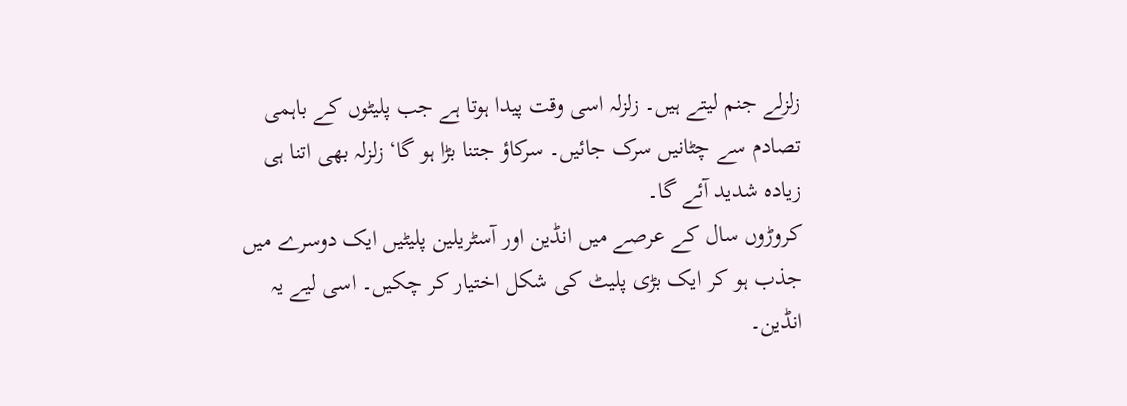زلزلے جنم لیتے ہیں۔ زلزلہ اسی وقت پیدا ہوتا ہے جب پلیٹوں کے باہمی تصادم سے چٹانیں سرک جائیں۔ سرکاؤ جتنا بڑا ہو گا‘ زلزلہ بھی اتنا ہی زیادہ شدید آئے گا۔
کروڑوں سال کے عرصے میں انڈین اور آسٹریلین پلیٹیں ایک دوسرے میں جذب ہو کر ایک بڑی پلیٹ کی شکل اختیار کر چکیں۔ اسی لیے یہ انڈین۔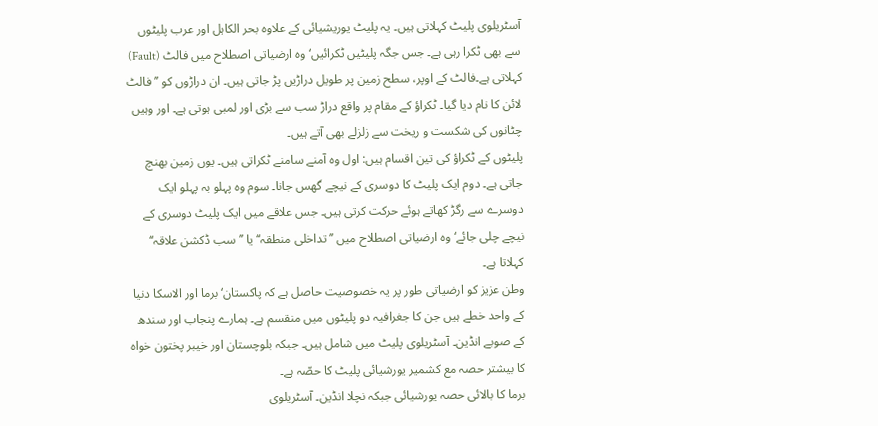آسٹریلوی پلیٹ کہلاتی ہیں۔ یہ پلیٹ یوریشیائی کے علاوہ بحر الکاہل اور عرب پلیٹوں سے بھی ٹکرا رہی ہے۔ جس جگہ پلیٹیں ٹکرائیں‘ وہ ارضیاتی اصطلاح میں فالٹ (Fault) کہلاتی ہے۔فالٹ کے اوپر، سطح زمین پر طویل دراڑیں پڑ جاتی ہیں۔ ان دراڑوں کو ’’فالٹ لائن کا نام دیا گیا۔ ٹکراؤ کے مقام پر واقع دراڑ سب سے بڑی اور لمبی ہوتی ہے۔ اور وہیں چٹانوں کی شکست و ریخت سے زلزلے بھی آتے ہیں۔
پلیٹوں کے ٹکراؤ کی تین اقسام ہیں: اول وہ آمنے سامنے ٹکراتی ہیں۔ یوں زمین بھنچ جاتی ہے۔ دوم ایک پلیٹ کا دوسری کے نیچے گھس جانا۔ سوم وہ پہلو بہ پہلو ایک دوسرے سے رگڑ کھاتے ہوئے حرکت کرتی ہیں۔ جس علاقے میں ایک پلیٹ دوسری کے نیچے چلی جائے‘ وہ ارضیاتی اصطلاح میں ’’تداخلی منطقہ‘‘ یا ’’سب ڈکشن علاقہ‘‘ کہلاتا ہے۔
وطن عزیز کو ارضیاتی طور پر یہ خصوصیت حاصل ہے کہ پاکستان‘ برما اور الاسکا دنیا کے واحد خطے ہیں جن کا جغرافیہ دو پلیٹوں میں منقسم ہے۔ ہمارے پنجاب اور سندھ کے صوبے انڈین۔ آسٹریلوی پلیٹ میں شامل ہیں۔ جبکہ بلوچستان اور خیبر پختون خواہ کا بیشتر حصہ مع کشمیر یورشیائی پلیٹ کا حصّہ ہے۔
برما کا بالائی حصہ یورشیائی جبکہ نچلا انڈین۔ آسٹریلوی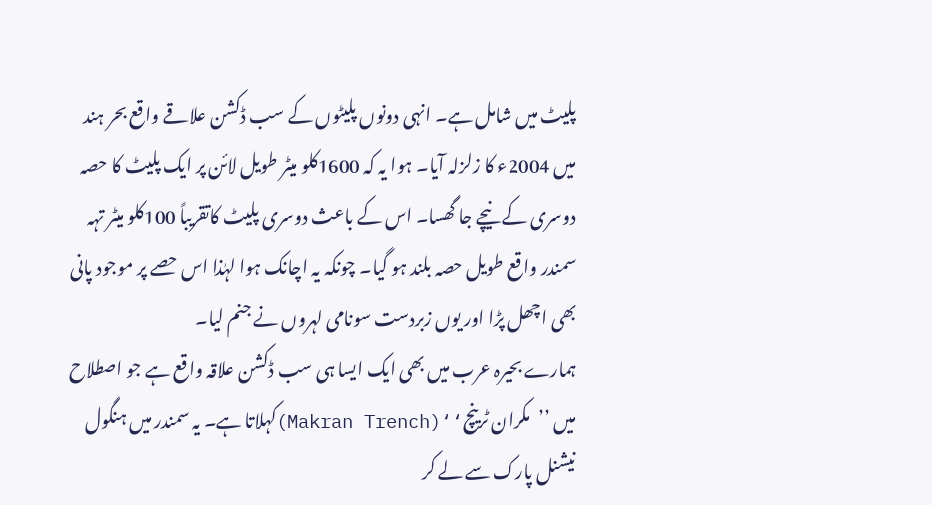پلیٹ میں شامل ہے۔ انہی دونوں پلیٹوں کے سب ڈکشن علاقے واقع بحر ہند میں 2004ء کا زلزلہ آیا۔ ہوا یہ کہ 1600کلو میٹر طویل لائن پر ایک پلیٹ کا حصہ دوسری کے نیچے جا گھسا۔ اس کے باعث دوسری پلیٹ کاتقریباً 100کلو میٹر تہہ سمندر واقع طویل حصہ بلند ہو گیا۔ چونکہ یہ اچانک ہوا لہٰذا اس حصے پر موجود پانی بھی اچھل پڑا اور یوں زبردست سونامی لہروں نے جنم لیا۔
ہمارے بحیرہ عرب میں بھی ایک ایسا ہی سب ڈکشن علاقہ واقع ہے جو اصطلاح میں ’’مکران ٹرینچ‘‘(Makran Trench)کہلاتا ہے۔ یہ سمندر میں ہنگول نیشنل پارک سے لے کر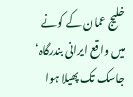خلیج عمان کے کونے میں واقع ایرانی بندرگاہ‘ جاسک تک پھیلا ہوا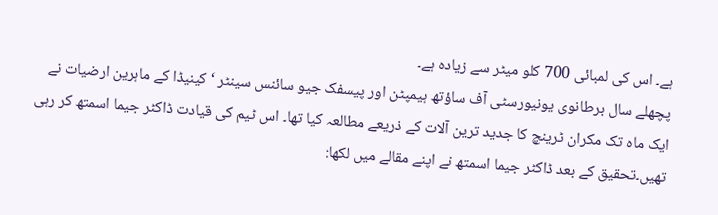ہے۔ اس کی لمبائی 700 کلو میٹر سے زیادہ ہے۔
پچھلے سال برطانوی یونیورسٹی آف ساؤتھ ہیمپٹن اور پیسفک جیو سائنس سینٹر ‘ کینیڈا کے ماہرین ارضیات نے ایک ماہ تک مکران ٹرینچ کا جدید ترین آلات کے ذریعے مطالعہ کیا تھا۔ اس ٹیم کی قیادت ڈاکٹر جیما اسمتھ کر رہی تھیں۔تحقیق کے بعد ڈاکٹر جیما اسمتھ نے اپنے مقالے میں لکھا: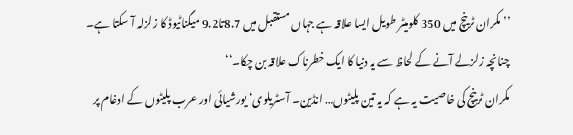’’ مکران ٹرینچ میں 350 کلومیٹر طویل ایسا علاقہ ہے جہاں مستقبل میں 8.7تا9.2 میگناٹیوڈ کا زلزلہ آ سکتا ہے۔ چنانچہ زلزلے آنے کے لحاظ سے یہ دنیا کا ایک خطرناک علاقہ بن چکا۔‘‘
مکران ٹرینچ کی خاصیت یہ ہے کہ یہ تین پلیٹوں… انڈین۔ آسٹریلوی‘ یورشیائی اور عرب پلیٹوں کے ادغام پر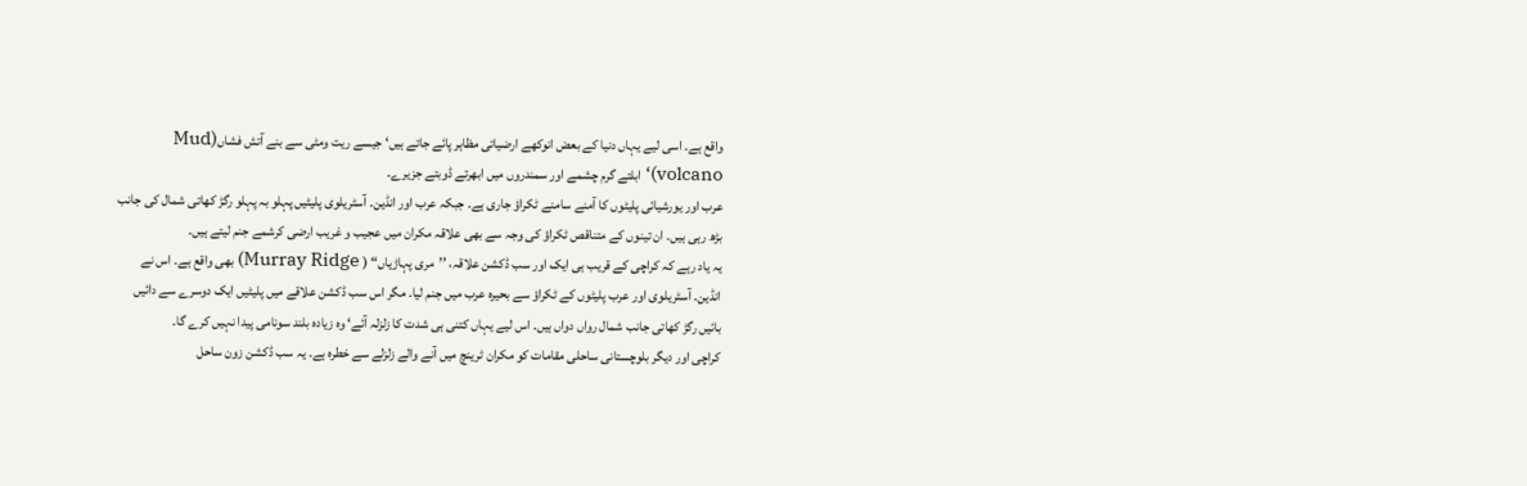واقع ہے۔ اسی لیے یہاں دنیا کے بعض انوکھے ارضیاتی مظاہر پائے جاتے ہیں‘ جیسے ریت ومٹی سے بنے آتش فشاں(Mud volcano)‘ ابلتے گرم چشمے اور سمندروں میں ابھرتے ڈوبتے جزیرے۔
عرب اور یورشیائی پلیٹوں کا آمنے سامنے ٹکراؤ جاری ہے۔ جبکہ عرب اور انڈین۔ آسٹریلوی پلیٹیں پہلو بہ پہلو رگڑ کھاتی شمال کی جانب بڑھ رہی ہیں۔ ان تینوں کے متناقص ٹکراؤ کی وجہ سے بھی علاقہ مکران میں عجیب و غریب ارضی کرشمے جنم لیتے ہیں۔
یہ یاد رہے کہ کراچی کے قریب ہی ایک اور سب ڈکشن علاقہ، ’’مری پہاڑیاں‘‘ ( Murray Ridge) بھی واقع ہے۔ اس نے انڈین۔ آسٹریلوی اور عرب پلیٹوں کے ٹکراؤ سے بحیرہ عرب میں جنم لیا۔ مگر اس سب ڈکشن علاقے میں پلیٹیں ایک دوسرے سے دائیں بائیں رگڑ کھاتی جانب شمال رواں دواں ہیں۔ اس لیے یہاں کتنی ہی شدت کا زلزلہ آئے‘ وہ زیادہ بلند سونامی پیدا نہیں کرے گا۔
کراچی اور دیگر بلوچستانی ساحلی مقامات کو مکران ٹرینچ میں آنے والے زلزلے سے خطرہ ہے۔ یہ سب ڈکشن زون ساحل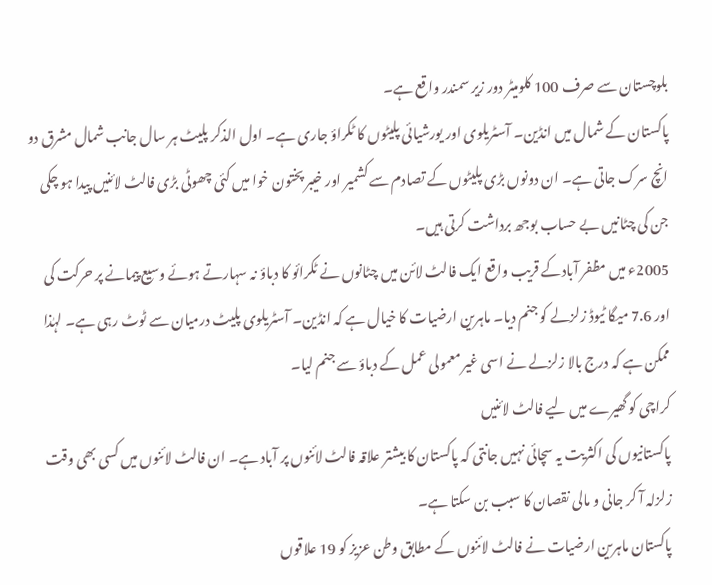بلوچستان سے صرف 100 کلومیٹر دور زیر سمندر واقع ہے۔
پاکستان کے شمال میں انڈین۔ آسٹریلوی اور یورشیائی پلیٹوں کا ٹکراؤ جاری ہے۔ اول الذکر پلیٹ ہر سال جانب شمال مشرق دو انچ سرک جاتی ہے۔ ان دونوں بڑی پلیٹوں کے تصادم سے کشمیر اور خیبر پختون خوا میں کئی چھوٹی بڑی فالٹ لائنیں پیدا ہو چکی جن کی چٹانیں بے حساب بوجھ برداشت کرتی ہیں۔
2005ء میں مظفر آبادکے قریب واقع ایک فالٹ لائن میں چٹانوں نے ٹکرائو کا دباؤ نہ سہارتے ہوئے وسیع پیمانے پر حرکت کی اور 7.6 میگا ٹیوڈ زلزلے کو جنم دیا۔ ماہرین ارضیات کا خیال ہے کہ انڈین۔ آسٹریلوی پلیٹ درمیان سے ٹوٹ رہی ہے۔ لہٰذا ممکن ہے کہ درج بالا زلزلے نے اسی غیر معمولی عمل کے دباؤ سے جنم لیا۔
کراچی کو گھیرے میں لیے فالٹ لائنیں
پاکستانیوں کی اکثریت یہ سچائی نہیں جانتی کہ پاکستان کا بیشتر علاقہ فالٹ لائنوں پر آباد ہے۔ ان فالٹ لائنوں میں کسی بھی وقت زلزلہ آ کر جانی و مالی نقصان کا سبب بن سکتا ہے۔
پاکستان ماہرین ارضیات نے فالٹ لائنوں کے مطابق وطن عزیز کو 19 علاقوں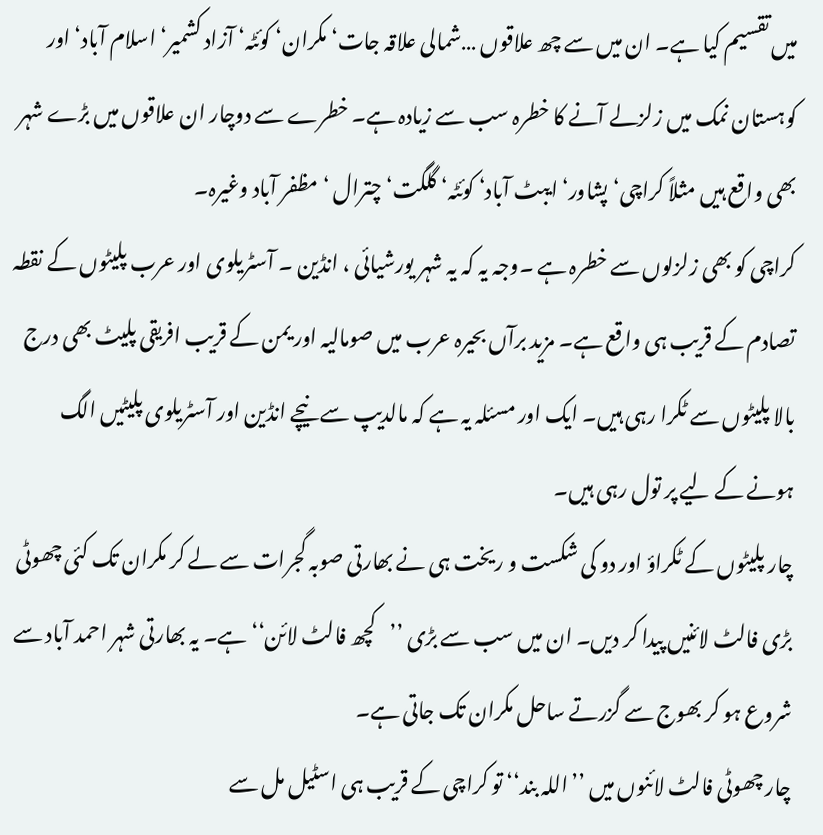میں تقسیم کیا ہے۔ ان میں سے چھ علاقوں …شمالی علاقہ جات‘ مکران‘ کوئٹہ‘ آزاد کشمیر‘ اسلام آباد‘ اور کوہستان نمک میں زلزلے آنے کا خطرہ سب سے زیادہ ہے۔ خطرے سے دوچار ان علاقوں میں بڑے شہر بھی واقع ہیں مثلاً کراچی‘ پشاور‘ ایبٹ آباد‘ کوئٹہ‘ گلگت‘ چترال ‘ مظفر آباد وغیرہ۔
کراچی کو بھی زلزلوں سے خطرہ ہے ۔وجہ یہ کہ یہ شہر یورشیائی ، انڈین ۔ آسٹریلوی اور عرب پلیٹوں کے نقطہ تصادم کے قریب ہی واقع ہے۔ مزید برآں بحیرہ عرب میں صومالیہ اور یمن کے قریب افریقی پلیٹ بھی درج بالا پلیٹوں سے ٹکرا رہی ہیں۔ ایک اور مسئلہ یہ ہے کہ مالدیپ سے نیچے انڈین اور آسٹریلوی پلیٹیں الگ ہونے کے لیے پر تول رہی ہیں۔
چار پلیٹوں کے ٹکراؤ اور دو کی شکست و ریخت ہی نے بھارتی صوبہ گجرات سے لے کر مکران تک کئی چھوٹی بڑی فالٹ لائنیں پیدا کر دیں۔ ان میں سب سے بڑی ’’کچھ فالٹ لائن‘‘ ہے۔ یہ بھارتی شہر احمد آباد سے شروع ہو کر بھوج سے گزرتے ساحل مکران تک جاتی ہے۔
چار چھوٹی فالٹ لائنوں میں ’’اللہ بند‘‘ تو کراچی کے قریب ہی اسٹیل مل سے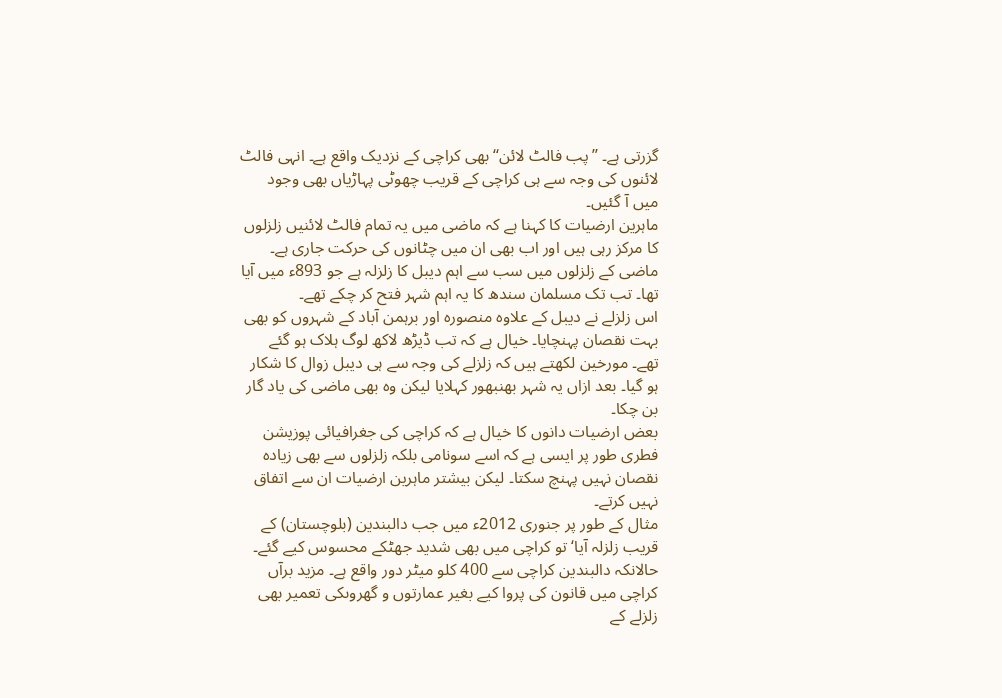گزرتی ہے۔ ’’پب فالٹ لائن‘‘ بھی کراچی کے نزدیک واقع ہے۔ انہی فالٹ لائنوں کی وجہ سے ہی کراچی کے قریب چھوٹی پہاڑیاں بھی وجود میں آ گئیں۔
ماہرین ارضیات کا کہنا ہے کہ ماضی میں یہ تمام فالٹ لائنیں زلزلوں کا مرکز رہی ہیں اور اب بھی ان میں چٹانوں کی حرکت جاری ہے۔ ماضی کے زلزلوں میں سب سے اہم دیبل کا زلزلہ ہے جو 893ء میں آیا تھا۔ تب تک مسلمان سندھ کا یہ اہم شہر فتح کر چکے تھے۔
اس زلزلے نے دیبل کے علاوہ منصورہ اور برہمن آباد کے شہروں کو بھی بہت نقصان پہنچایا۔ خیال ہے کہ تب ڈیڑھ لاکھ لوگ ہلاک ہو گئے تھے۔ مورخین لکھتے ہیں کہ زلزلے کی وجہ سے ہی دیبل زوال کا شکار ہو گیا۔ بعد ازاں یہ شہر بھنبھور کہلایا لیکن وہ بھی ماضی کی یاد گار بن چکا۔
بعض ارضیات دانوں کا خیال ہے کہ کراچی کی جغرافیائی پوزیشن فطری طور پر ایسی ہے کہ اسے سونامی بلکہ زلزلوں سے بھی زیادہ نقصان نہیں پہنچ سکتا۔ لیکن بیشتر ماہرین ارضیات ان سے اتفاق نہیں کرتے۔
مثال کے طور پر جنوری 2012ء میں جب دالبندین (بلوچستان) کے قریب زلزلہ آیا‘ تو کراچی میں بھی شدید جھٹکے محسوس کیے گئے۔ حالانکہ دالبندین کراچی سے 400 کلو میٹر دور واقع ہے۔ مزید برآں کراچی میں قانون کی پروا کیے بغیر عمارتوں و گھروںکی تعمیر بھی زلزلے کے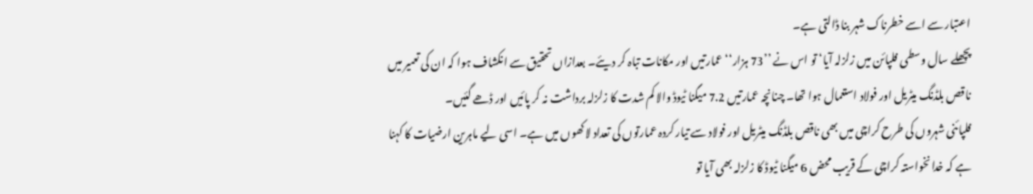اعتبار سے اسے خطرناک شہر بنا ڈالتی ہے۔
پچھلے سال وسطی فلپائن میں زلزلہ آیا‘ تو اس نے ’’73 ہزار‘‘ عمارتیں اور مکانات تباہ کر دیئے۔ بعدازاں تحقیق سے انکشاف ہوا کہ ان کی تعمیر میں ناقص بلڈنگ میٹریل اور فولاد استعمال ہوا تھا۔ چنانچہ عمارتیں 7.2 میگنا ٹیوڈ والا کم شدت کا زلزلہ برداشت نہ کر پائیں اور ڈھے گئیں۔
فلپائنی شہروں کی طرح کراچی میں بھی ناقص بلڈنگ میٹریل اور فولاد سے تیار کردہ عمارتوں کی تعداد لاکھوں میں ہے۔ اسی لیے ماہرین ارضیات کا کہنا ہے کہ خدانخواستہ کراچی کے قریب محض 6 میگنا ٹیوڈ کا زلزلہ بھی آیا تو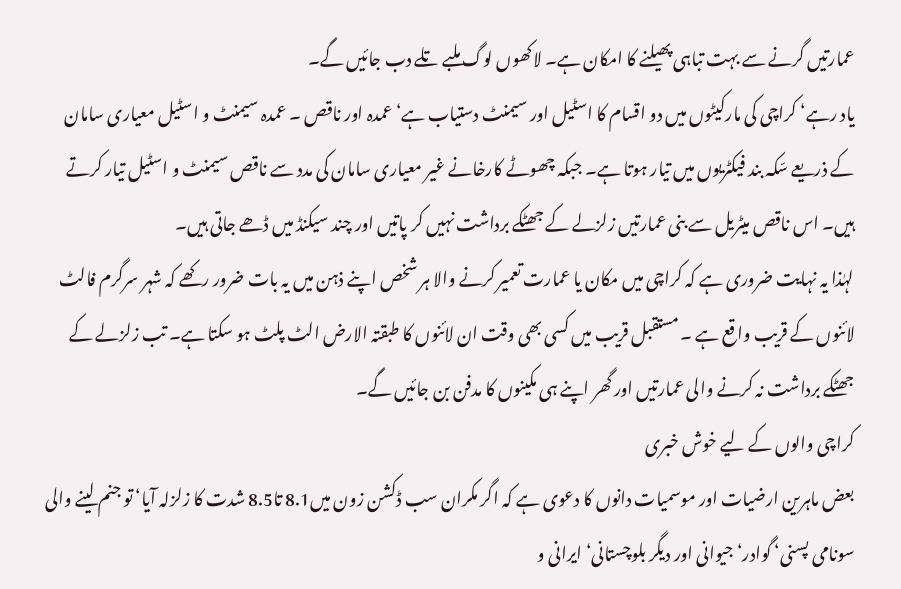عمارتیں گرنے سے بہت تباہی پھیلنے کا امکان ہے۔ لاکھوں لوگ ملبے تلے دب جائیں گے۔
یاد رہے‘ کراچی کی مارکیٹوں میں دو اقسام کا اسٹیل اور سیمنٹ دستیاب ہے‘ عمدہ اور ناقص ۔ عمدہ سیمنٹ و اسٹیل معیاری سامان کے ذریعے سّکہ بند فیکٹریوں میں تیار ہوتا ہے۔ جبکہ چھوٹے کارخانے غیر معیاری سامان کی مدد سے ناقص سیمنٹ و اسٹیل تیار کرتے ہیں۔ اس ناقص میٹریل سے بنی عمارتیں زلزلے کے جھٹکے برداشت نہیں کر پاتیں اور چند سیکنڈ میں ڈھے جاتی ہیں۔
لہٰذا یہ نہایت ضروری ہے کہ کراچی میں مکان یا عمارت تعمیر کرنے والا ہر شخص اپنے ذہن میں یہ بات ضرور رکھے کہ شہر سرگرم فالٹ لائنوں کے قریب واقع ہے ۔ مستقبل قریب میں کسی بھی وقت ان لائنوں کا طبقتہ الارض الٹ پلٹ ہو سکتا ہے۔ تب زلزلے کے جھٹکے برداشت نہ کرنے والی عمارتیں اور گھر اپنے ہی مکینوں کا مدفن بن جائیں گے۔
کراچی والوں کے لیے خوش خبری
بعض ماہرین ارضیات اور موسمیات دانوں کا دعوی ہے کہ اگر مکران سب ڈکشن زون میں8.1 تا8.5 شدت کا زلزلہ آیا‘ تو جنم لینے والی سونامی پسنی‘ گوادر‘ جیوانی اور دیگر بلوچستانی‘ ایرانی و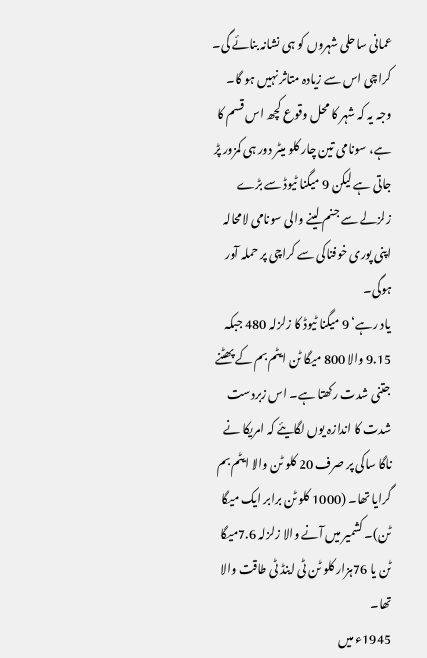عمانی ساحلی شہروں کو ہی نشانہ بنائے گی۔ کراچی اس سے زیادہ متاثر نہیں ہو گا۔ وجہ یہ کہ شہر کا محل وقوع کچھ اس قسم کا ہے، سونامی تین چار کلو میٹر دور ہی کمزور پڑ جاتی ہے لیکن 9 میگنا ٹیوڈ سے بڑے زلزلے سے جنم لینے والی سونامی لامحالہ اپنی پوری خوفناکی سے کراچی پر حملہ آور ہوگی۔
یاد رہے‘ 9 میگنا ٹیوڈ کا زلزلہ 480 جبکہ 9.15 والا 800 میگا ٹن ایٹم بم کے پھٹنے جتنی شدت رکھتا ہے۔ اس زبردست شدت کا اندازہ یوں لگایئے کہ امریکا نے ناگا ساکی پر صرف 20 کلو ٹن والا ایٹم بم گرایا تھا۔ (1000 کلو ٹن برابر ایک میگا ٹن)۔ کشمیر میں آنے والا زلزلہ 7.6میگا ٹن یا 76ہزار کلو ٹن ٹی اینڈ ٹی طاقت والا تھا۔
1945ء میں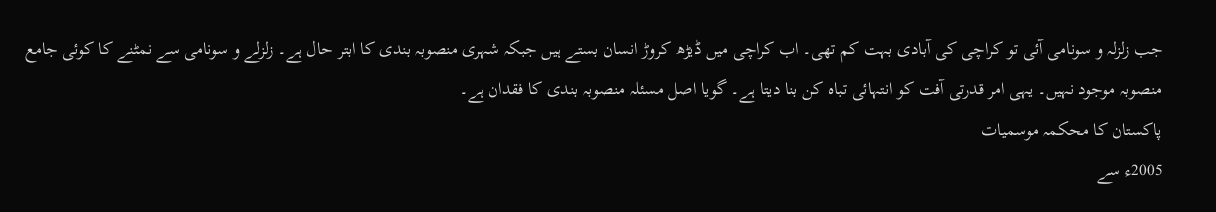جب زلزلہ و سونامی آئی تو کراچی کی آبادی بہت کم تھی۔ اب کراچی میں ڈیڑھ کروڑ انسان بستے ہیں جبکہ شہری منصوبہ بندی کا ابتر حال ہے۔ زلزلے و سونامی سے نمٹنے کا کوئی جامع منصوبہ موجود نہیں۔ یہی امر قدرتی آفت کو انتہائی تباہ کن بنا دیتا ہے۔ گویا اصل مسئلہ منصوبہ بندی کا فقدان ہے۔
پاکستان کا محکمہ موسمیات
2005ء سے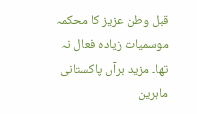قبل وطن عزیز کا محکمہ موسمیات زیادہ فعال نہ تھا۔ مزید برآں پاکستانی ماہرین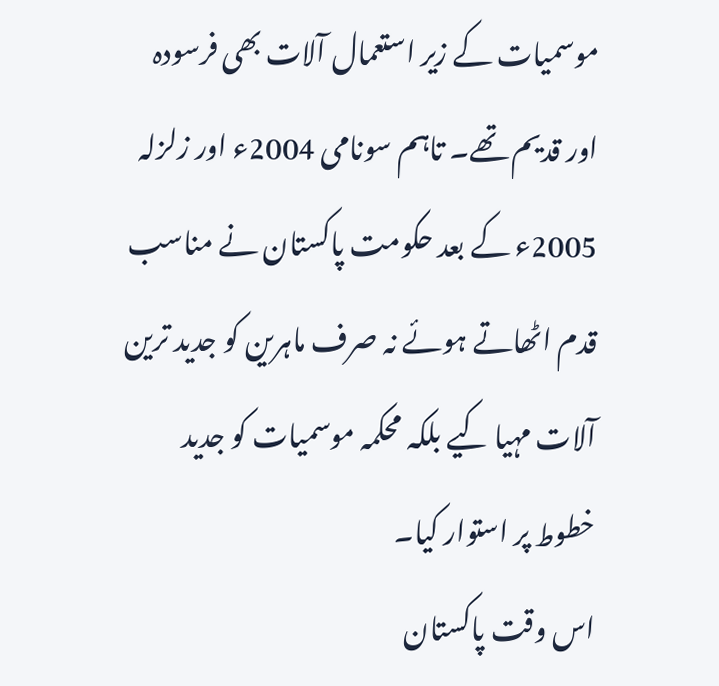موسمیات کے زیر استعمال آلات بھی فرسودہ اور قدیم تھے۔ تاہم سونامی 2004ء اور زلزلہ 2005ء کے بعد حکومت پاکستان نے مناسب قدم اٹھاتے ہوئے نہ صرف ماہرین کو جدید ترین آلات مہیا کیے بلکہ محکمہ موسمیات کو جدید خطوط پر استوار کیا۔
اس وقت پاکستان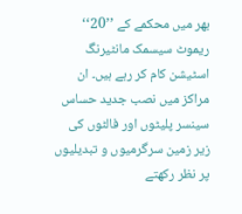بھر میں محکمے کے ’’20‘‘ ریموٹ سیسمک مانٹیرنگ اسٹیشن کام کر رہے ہیں۔ ان مراکز میں نصب جدید حساس سینسر پلیٹوں اور فالٹوں کی زیر زمین سرگرمیوں و تبدیلیوں پر نظر رکھتے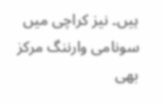ہیں۔ نیز کراچی میں سونامی وارننگ مرکز بھی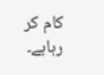کام کر رہاہے۔